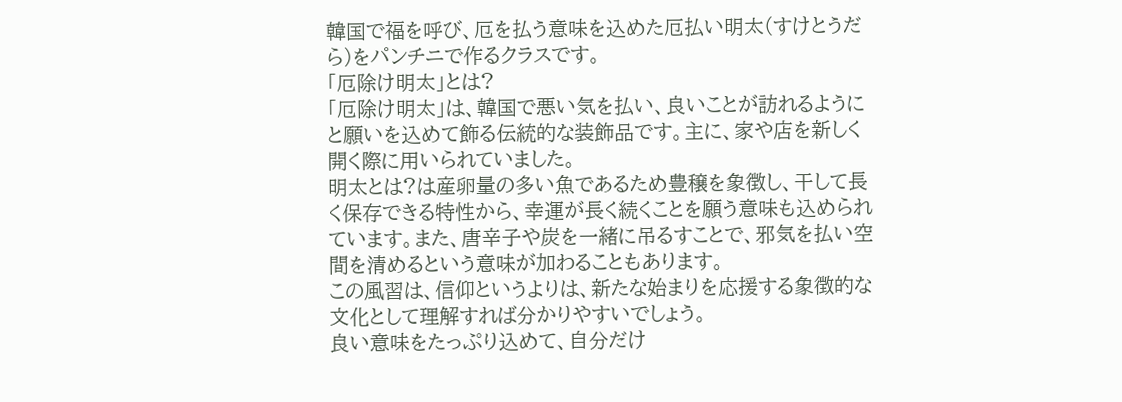韓国で福を呼び、厄を払う意味を込めた厄払い明太(すけとうだら)をパンチニで作るクラスです。
「厄除け明太」とは?
「厄除け明太」は、韓国で悪い気を払い、良いことが訪れるようにと願いを込めて飾る伝統的な装飾品です。主に、家や店を新しく開く際に用いられていました。
明太とは?は産卵量の多い魚であるため豊穣を象徴し、干して長く保存できる特性から、幸運が長く続くことを願う意味も込められています。また、唐辛子や炭を一緒に吊るすことで、邪気を払い空間を清めるという意味が加わることもあります。
この風習は、信仰というよりは、新たな始まりを応援する象徴的な文化として理解すれば分かりやすいでしょう。
良い意味をたっぷり込めて、自分だけ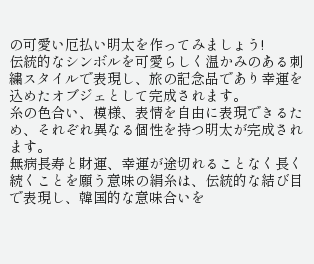の可愛い厄払い明太を作ってみましょう!
伝統的なシンボルを可愛らしく温かみのある刺繍スタイルで表現し、旅の記念品であり幸運を込めたオブジェとして完成されます。
糸の色合い、模様、表情を自由に表現できるため、それぞれ異なる個性を持つ明太が完成されます。
無病長寿と財運、幸運が途切れることなく長く続くことを願う意味の絹糸は、伝統的な結び目で表現し、韓国的な意味合いを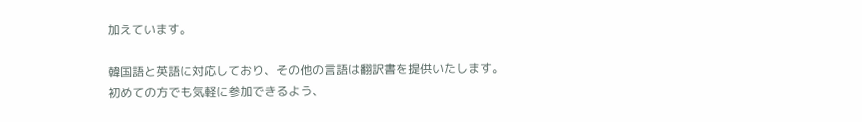加えています。

韓国語と英語に対応しており、その他の言語は翻訳書を提供いたします。
初めての方でも気軽に参加できるよう、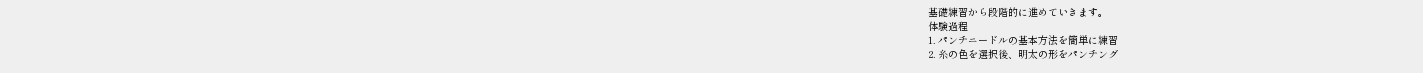基礎練習から段階的に進めていきます。
体験過程
1. パンチニードルの基本方法を簡単に練習
2. 糸の色を選択後、明太の形をパンチング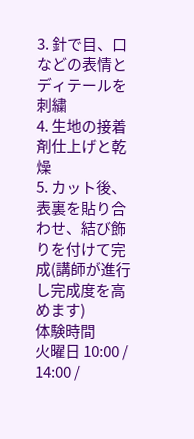3. 針で目、口などの表情とディテールを刺繍
4. 生地の接着剤仕上げと乾燥
5. カット後、表裏を貼り合わせ、結び飾りを付けて完成(講師が進行し完成度を高めます)
体験時間
火曜日 10:00 / 14:00 /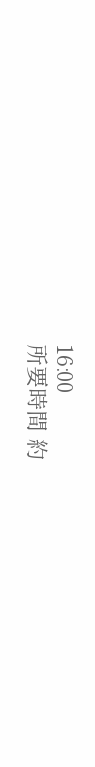16:00
所要時間 約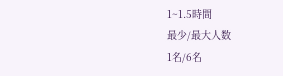1~1.5時間
最少/最大人数
1名/6名